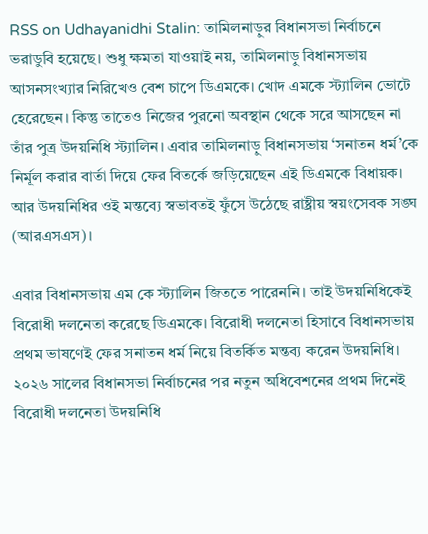RSS on Udhayanidhi Stalin: তামিলনাড়ুর বিধানসভা নির্বাচনে ভরাডুবি হয়েছে। শুধু ক্ষমতা যাওয়াই নয়, তামিলনাড়ু বিধানসভায় আসনসংখ্যার নিরিখেও বেশ চাপে ডিএমকে। খোদ এমকে স্ট্যালিন ভোটে হেরেছেন। কিন্তু তাতেও নিজের পুরনো অবস্থান থেকে সরে আসছেন না তাঁর পুত্র উদয়নিধি স্ট্যালিন। এবার তামিলনাড়ু বিধানসভায় ‘সনাতন ধর্ম’কে নির্মূল করার বার্তা দিয়ে ফের বিতর্কে জড়িয়েছেন এই ডিএমকে বিধায়ক। আর উদয়নিধির ওই মন্তব্যে স্বভাবতই ফুঁসে উঠেছে রাষ্ট্রীয় স্বয়ংসেবক সঙ্ঘ (আরএসএস)।

এবার বিধানসভায় এম কে স্ট্যালিন জিততে পারেননি। তাই উদয়নিধিকেই বিরোধী দলনেতা করেছে ডিএমকে। বিরোধী দলনেতা হিসাবে বিধানসভায় প্রথম ভাষণেই ফের সনাতন ধর্ম নিয়ে বিতর্কিত মন্তব্য করেন উদয়নিধি। ২০২৬ সালের বিধানসভা নির্বাচনের পর নতুন অধিবেশনের প্রথম দিনেই বিরোধী দলনেতা উদয়নিধি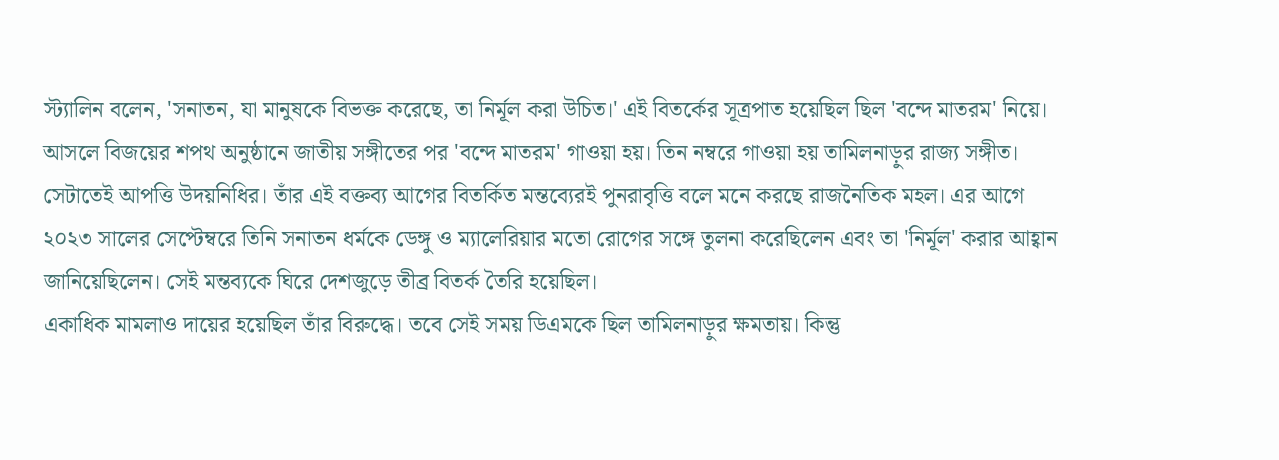স্ট্যালিন বলেন, 'সনাতন, যা মানুষকে বিভক্ত করেছে, তা নির্মূল করা উচিত।' এই বিতর্কের সূত্রপাত হয়েছিল ছিল 'বন্দে মাতরম' নিয়ে। আসলে বিজয়ের শপথ অনুষ্ঠানে জাতীয় সঙ্গীতের পর 'বন্দে মাতরম' গাওয়া হয়। তিন নম্বরে গাওয়া হয় তামিলনাড়ুর রাজ্য সঙ্গীত। সেটাতেই আপত্তি উদয়নিধির। তাঁর এই বক্তব্য আগের বিতর্কিত মন্তব্যেরই পুনরাবৃত্তি বলে মনে করছে রাজনৈতিক মহল। এর আগে ২০২৩ সালের সেপ্টেম্বরে তিনি সনাতন ধর্মকে ডেঙ্গু ও ম্যালেরিয়ার মতো রোগের সঙ্গে তুলনা করেছিলেন এবং তা 'নির্মূল' করার আহ্বান জানিয়েছিলেন। সেই মন্তব্যকে ঘিরে দেশজুড়ে তীব্র বিতর্ক তৈরি হয়েছিল।
একাধিক মামলাও দায়ের হয়েছিল তাঁর বিরুদ্ধে। তবে সেই সময় ডিএমকে ছিল তামিলনাড়ুর ক্ষমতায়। কিন্তু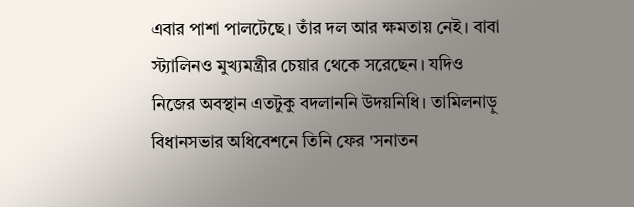এবার পাশা পালটেছে। তাঁর দল আর ক্ষমতায় নেই। বাবা স্ট্যালিনও মুখ্যমন্ত্রীর চেয়ার থেকে সরেছেন। যদিও নিজের অবস্থান এতটুকু বদলাননি উদয়নিধি। তামিলনাড়ু বিধানসভার অধিবেশনে তিনি ফের 'সনাতন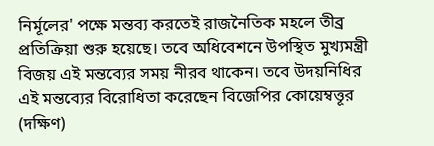নির্মূলের' পক্ষে মন্তব্য করতেই রাজনৈতিক মহলে তীব্র প্রতিক্রিয়া শুরু হয়েছে। তবে অধিবেশনে উপস্থিত মুখ্যমন্ত্রী বিজয় এই মন্তব্যের সময় নীরব থাকেন। তবে উদয়নিধির এই মন্তব্যের বিরোধিতা করেছেন বিজেপির কোয়েম্বত্তূর (দক্ষিণ)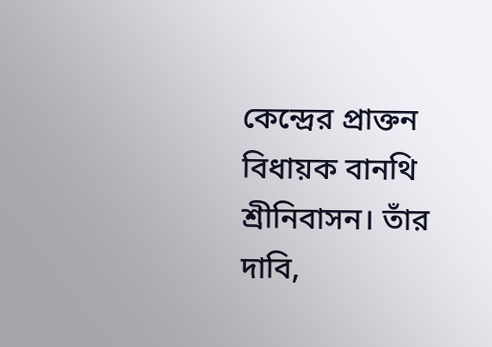কেন্দ্রের প্রাক্তন বিধায়ক বানথি শ্রীনিবাসন। তাঁর দাবি,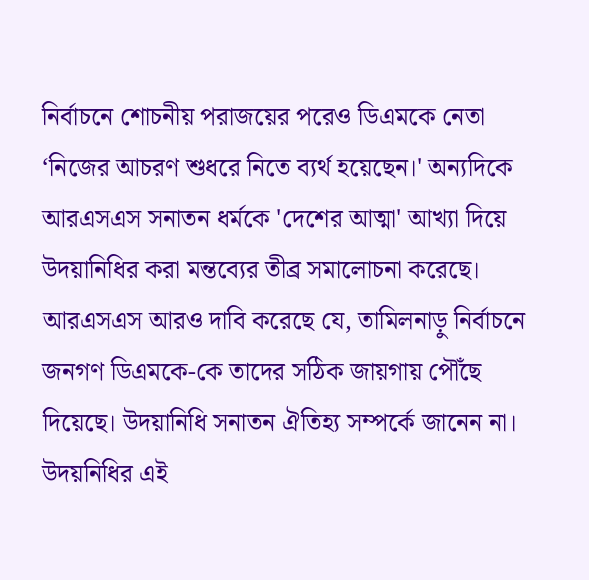নির্বাচনে শোচনীয় পরাজয়ের পরেও ডিএমকে নেতা ‘নিজের আচরণ শুধরে নিতে ব্যর্থ হয়েছেন।' অন্যদিকে আরএসএস সনাতন ধর্মকে 'দেশের আত্মা' আখ্যা দিয়ে উদয়ানিধির করা মন্তব্যের তীব্র সমালোচনা করেছে। আরএসএস আরও দাবি করেছে যে, তামিলনাড়ু নির্বাচনে জনগণ ডিএমকে-কে তাদের সঠিক জায়গায় পৌঁছে দিয়েছে। উদয়ানিধি সনাতন ঐতিহ্য সম্পর্কে জানেন না। উদয়নিধির এই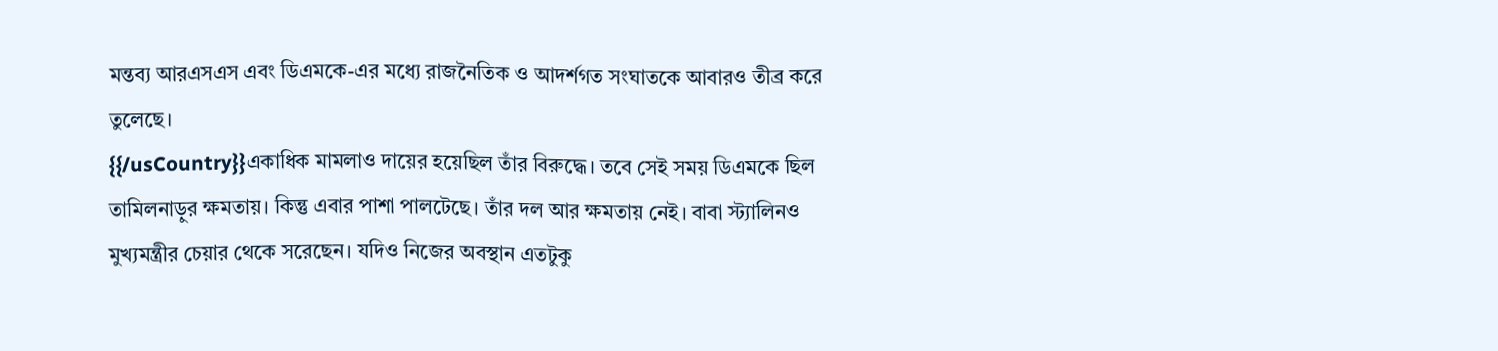মন্তব্য আরএসএস এবং ডিএমকে-এর মধ্যে রাজনৈতিক ও আদর্শগত সংঘাতকে আবারও তীব্র করে তুলেছে।
{{/usCountry}}একাধিক মামলাও দায়ের হয়েছিল তাঁর বিরুদ্ধে। তবে সেই সময় ডিএমকে ছিল তামিলনাড়ুর ক্ষমতায়। কিন্তু এবার পাশা পালটেছে। তাঁর দল আর ক্ষমতায় নেই। বাবা স্ট্যালিনও মুখ্যমন্ত্রীর চেয়ার থেকে সরেছেন। যদিও নিজের অবস্থান এতটুকু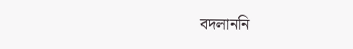বদলাননি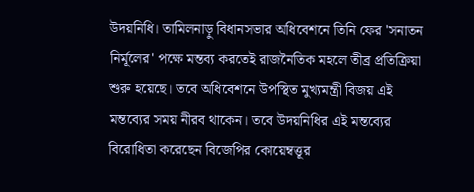উদয়নিধি। তামিলনাড়ু বিধানসভার অধিবেশনে তিনি ফের 'সনাতন নির্মূলের' পক্ষে মন্তব্য করতেই রাজনৈতিক মহলে তীব্র প্রতিক্রিয়া শুরু হয়েছে। তবে অধিবেশনে উপস্থিত মুখ্যমন্ত্রী বিজয় এই মন্তব্যের সময় নীরব থাকেন। তবে উদয়নিধির এই মন্তব্যের বিরোধিতা করেছেন বিজেপির কোয়েম্বত্তূর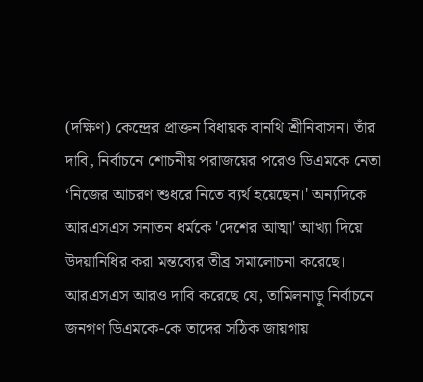(দক্ষিণ) কেন্দ্রের প্রাক্তন বিধায়ক বানথি শ্রীনিবাসন। তাঁর দাবি, নির্বাচনে শোচনীয় পরাজয়ের পরেও ডিএমকে নেতা ‘নিজের আচরণ শুধরে নিতে ব্যর্থ হয়েছেন।' অন্যদিকে আরএসএস সনাতন ধর্মকে 'দেশের আত্মা' আখ্যা দিয়ে উদয়ানিধির করা মন্তব্যের তীব্র সমালোচনা করেছে। আরএসএস আরও দাবি করেছে যে, তামিলনাড়ু নির্বাচনে জনগণ ডিএমকে-কে তাদের সঠিক জায়গায়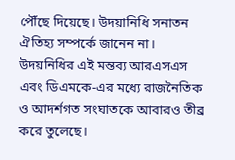পৌঁছে দিয়েছে। উদয়ানিধি সনাতন ঐতিহ্য সম্পর্কে জানেন না। উদয়নিধির এই মন্তব্য আরএসএস এবং ডিএমকে-এর মধ্যে রাজনৈতিক ও আদর্শগত সংঘাতকে আবারও তীব্র করে তুলেছে।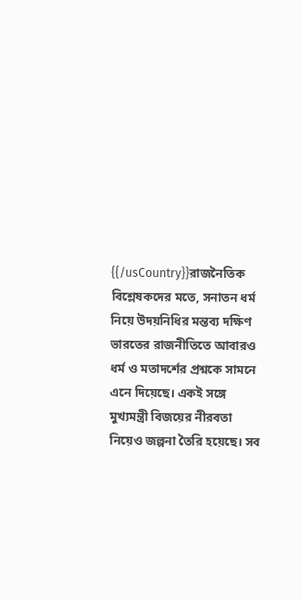{{/usCountry}}রাজনৈতিক বিশ্লেষকদের মতে, সনাতন ধর্ম নিয়ে উদয়নিধির মন্তব্য দক্ষিণ ভারতের রাজনীতিতে আবারও ধর্ম ও মতাদর্শের প্রশ্নকে সামনে এনে দিয়েছে। একই সঙ্গে মুখ্যমন্ত্রী বিজয়ের নীরবতা নিয়েও জল্পনা তৈরি হয়েছে। সব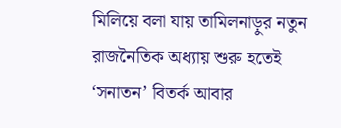মিলিয়ে বলা যায় তামিলনাড়ুর নতুন রাজনৈতিক অধ্যায় শুরু হতেই ‘সনাতন’ বিতর্ক আবার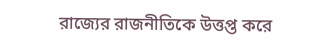রাজ্যের রাজনীতিকে উত্তপ্ত করে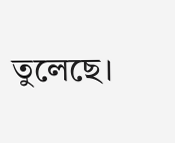তুলেছে।